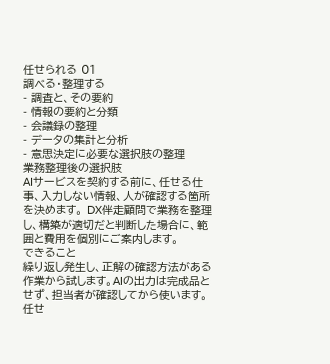任せられる 01
調べる・整理する
- 調査と、その要約
- 情報の要約と分類
- 会議録の整理
- データの集計と分析
- 意思決定に必要な選択肢の整理
業務整理後の選択肢
AIサービスを契約する前に、任せる仕事、入力しない情報、人が確認する箇所を決めます。 DX伴走顧問で業務を整理し、構築が適切だと判断した場合に、範囲と費用を個別にご案内します。
できること
繰り返し発生し、正解の確認方法がある作業から試します。AIの出力は完成品とせず、担当者が確認してから使います。
任せ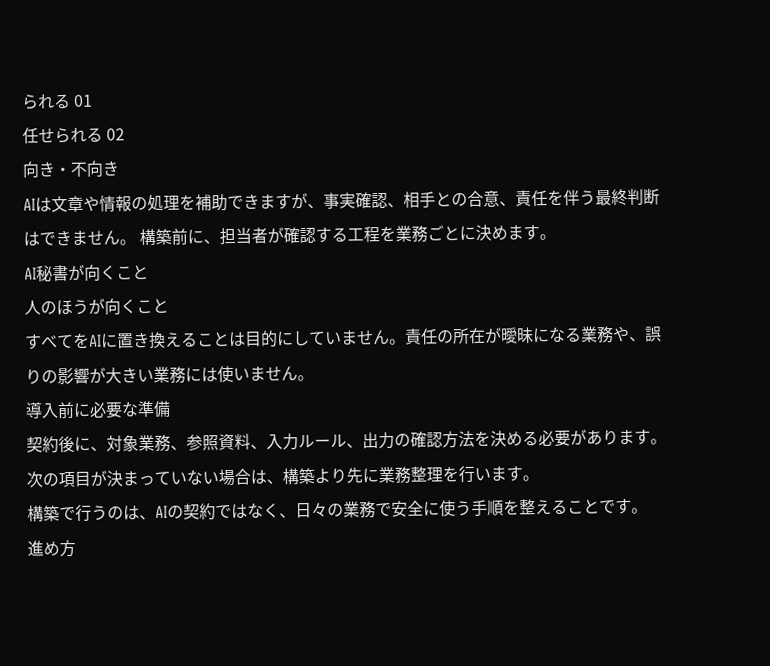られる 01
任せられる 02
向き・不向き
AIは文章や情報の処理を補助できますが、事実確認、相手との合意、責任を伴う最終判断はできません。 構築前に、担当者が確認する工程を業務ごとに決めます。
AI秘書が向くこと
人のほうが向くこと
すべてをAIに置き換えることは目的にしていません。責任の所在が曖昧になる業務や、誤りの影響が大きい業務には使いません。
導入前に必要な準備
契約後に、対象業務、参照資料、入力ルール、出力の確認方法を決める必要があります。 次の項目が決まっていない場合は、構築より先に業務整理を行います。
構築で行うのは、AIの契約ではなく、日々の業務で安全に使う手順を整えることです。
進め方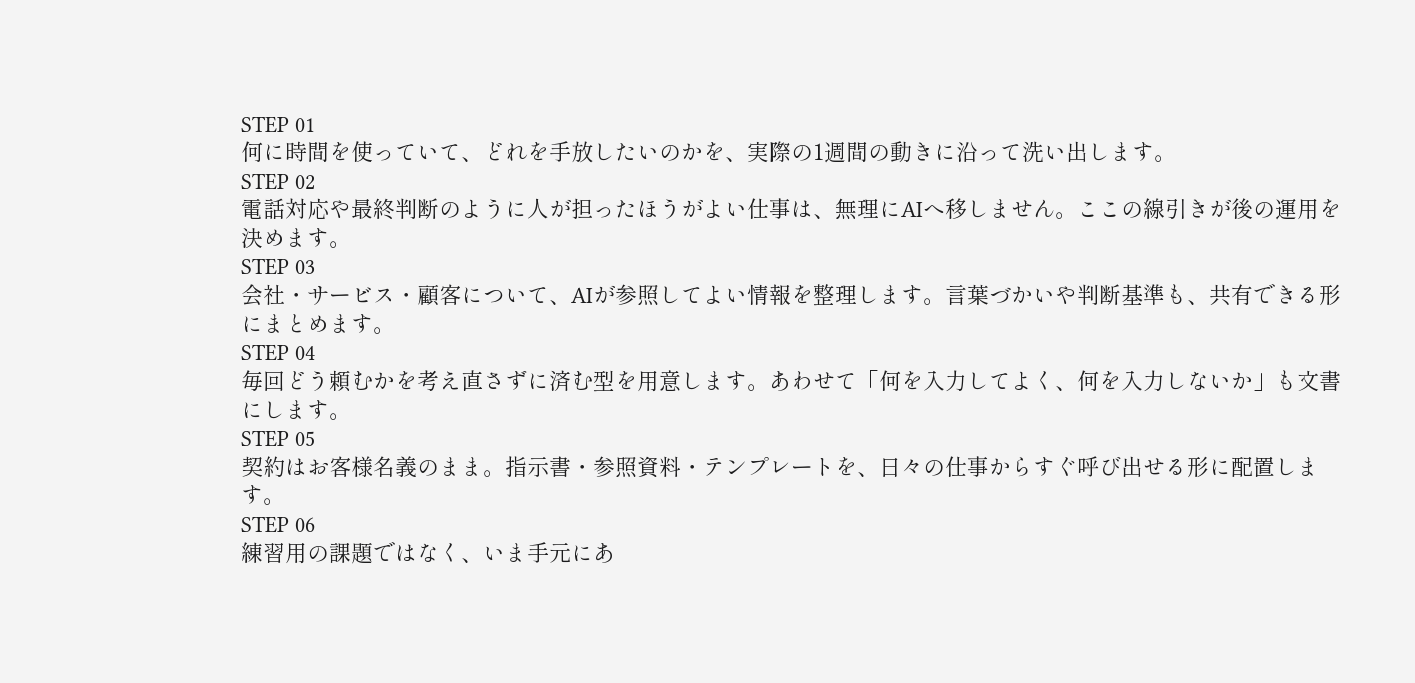STEP 01
何に時間を使っていて、どれを手放したいのかを、実際の1週間の動きに沿って洗い出します。
STEP 02
電話対応や最終判断のように人が担ったほうがよい仕事は、無理にAIへ移しません。ここの線引きが後の運用を決めます。
STEP 03
会社・サービス・顧客について、AIが参照してよい情報を整理します。言葉づかいや判断基準も、共有できる形にまとめます。
STEP 04
毎回どう頼むかを考え直さずに済む型を用意します。あわせて「何を入力してよく、何を入力しないか」も文書にします。
STEP 05
契約はお客様名義のまま。指示書・参照資料・テンプレートを、日々の仕事からすぐ呼び出せる形に配置します。
STEP 06
練習用の課題ではなく、いま手元にあ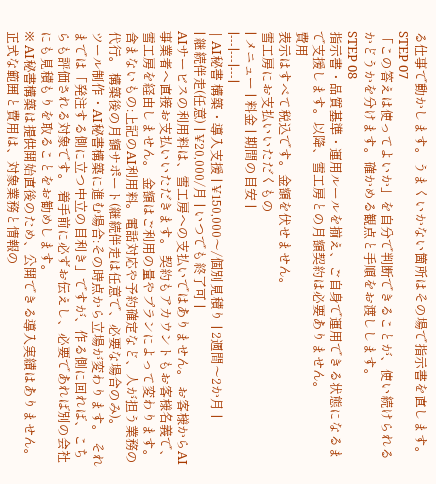る仕事で動かします。うまくいかない箇所はその場で指示書を直します。
STEP 07
「この答えは使ってよいか」を自分で判断できることが、使い続けられるかどうかを分けます。確かめる観点と手順をお渡しします。
STEP 08
指示書・品質基準・運用ルールを揃え、ご自身で運用できる状態になるまで支援します。以降、雪工房との月額契約は必要ありません。
費用
表示はすべて税込です。金額を伏せません。
雪工房にお支払いいただくもの
| メニュー | 料金 | 期間の目安 |
|---|---|---|
| AI秘書 構築・導入支援 | ¥150,000〜/個別見積り | 2週間〜2か月 |
| 継続伴走(任意) | ¥20,000/月 | いつでも終了可 |
AIサービスの利用料は、雪工房への支払いではありません。 お客様からAI事業者へ直接お支払いいただきます。 契約もアカウントもお客様名義で、雪工房を経由しません。 金額はご利用の量やプランによって変わります。
含まないもの:上記のAI利用料。電話対応や予約確定など、人が担う業務の代行。 構築後の月額サポート(継続伴走は任意で、必要な場合のみ)。
ツール制作・AI秘書構築に進む場合:その時点から立場が変わります。 それまでは「発注する側に立つ中立の目利き」ですが、作る側に回れば、こちらも評価される対象です。 着手前に必ずお伝えし、必要であれば別の会社にも見積もりを取ることをお勧めします。
※ AI秘書構築は提供開始直後のため、公開できる導入実績はありません。 正式な範囲と費用は、対象業務と情報の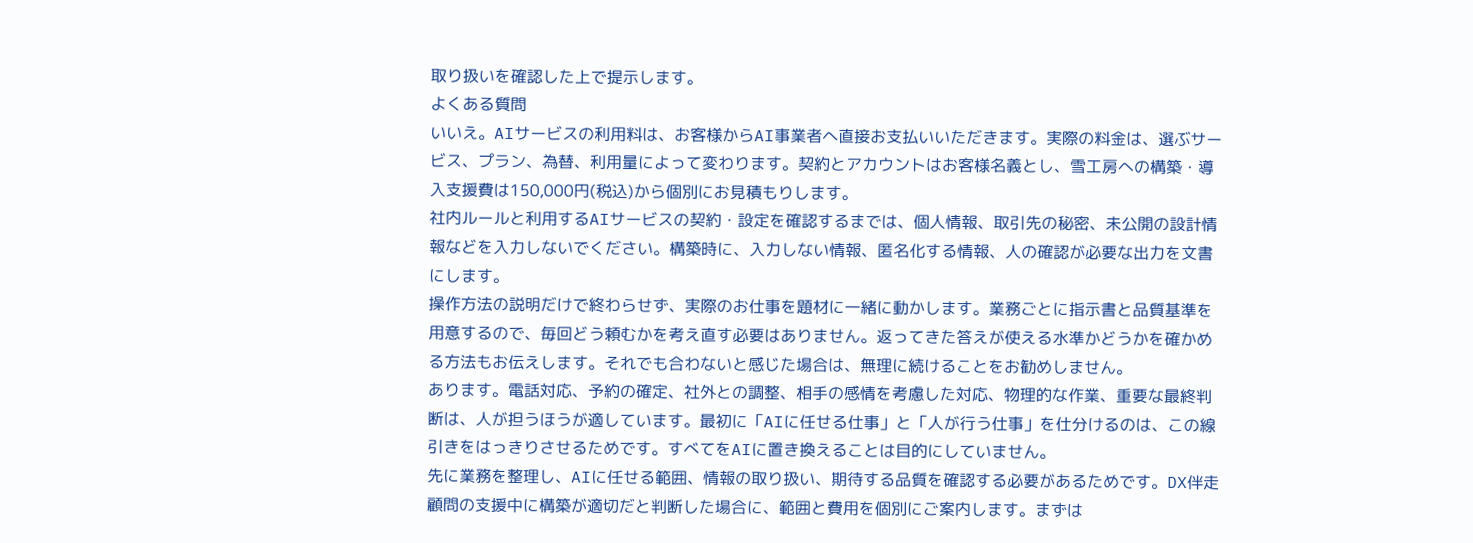取り扱いを確認した上で提示します。
よくある質問
いいえ。AIサービスの利用料は、お客様からAI事業者へ直接お支払いいただきます。実際の料金は、選ぶサービス、プラン、為替、利用量によって変わります。契約とアカウントはお客様名義とし、雪工房への構築・導入支援費は150,000円(税込)から個別にお見積もりします。
社内ルールと利用するAIサービスの契約・設定を確認するまでは、個人情報、取引先の秘密、未公開の設計情報などを入力しないでください。構築時に、入力しない情報、匿名化する情報、人の確認が必要な出力を文書にします。
操作方法の説明だけで終わらせず、実際のお仕事を題材に一緒に動かします。業務ごとに指示書と品質基準を用意するので、毎回どう頼むかを考え直す必要はありません。返ってきた答えが使える水準かどうかを確かめる方法もお伝えします。それでも合わないと感じた場合は、無理に続けることをお勧めしません。
あります。電話対応、予約の確定、社外との調整、相手の感情を考慮した対応、物理的な作業、重要な最終判断は、人が担うほうが適しています。最初に「AIに任せる仕事」と「人が行う仕事」を仕分けるのは、この線引きをはっきりさせるためです。すべてをAIに置き換えることは目的にしていません。
先に業務を整理し、AIに任せる範囲、情報の取り扱い、期待する品質を確認する必要があるためです。DX伴走顧問の支援中に構築が適切だと判断した場合に、範囲と費用を個別にご案内します。まずは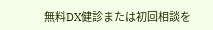無料DX健診または初回相談を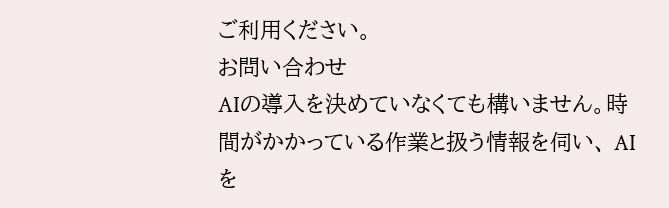ご利用ください。
お問い合わせ
AIの導入を決めていなくても構いません。時間がかかっている作業と扱う情報を伺い、 AIを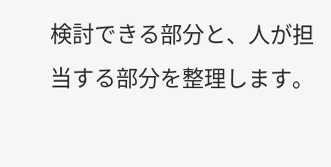検討できる部分と、人が担当する部分を整理します。